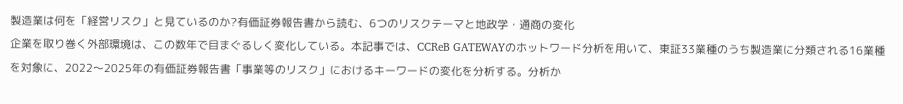製造業は何を「経営リスク」と見ているのか?有価証券報告書から読む、6つのリスクテーマと地政学・通商の変化
企業を取り巻く外部環境は、この数年で目まぐるしく変化している。本記事では、CCReB GATEWAYのホットワード分析を用いて、東証33業種のうち製造業に分類される16業種を対象に、2022〜2025年の有価証券報告書「事業等のリスク」におけるキーワードの変化を分析する。分析か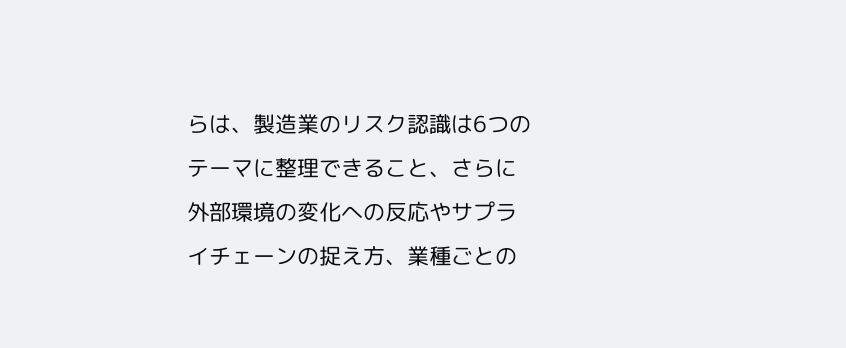らは、製造業のリスク認識は6つのテーマに整理できること、さらに外部環境の変化への反応やサプライチェーンの捉え方、業種ごとの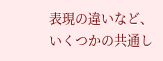表現の違いなど、いくつかの共通し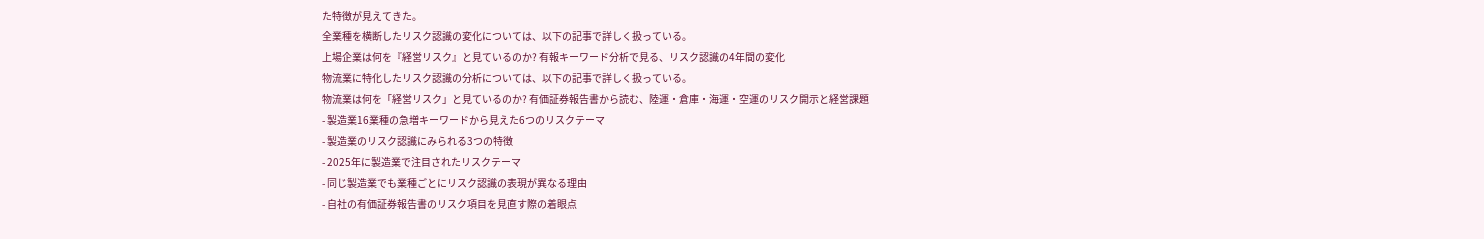た特徴が見えてきた。
全業種を横断したリスク認識の変化については、以下の記事で詳しく扱っている。
上場企業は何を『経営リスク』と見ているのか? 有報キーワード分析で見る、リスク認識の4年間の変化
物流業に特化したリスク認識の分析については、以下の記事で詳しく扱っている。
物流業は何を「経営リスク」と見ているのか? 有価証券報告書から読む、陸運・倉庫・海運・空運のリスク開示と経営課題
- 製造業16業種の急増キーワードから見えた6つのリスクテーマ
- 製造業のリスク認識にみられる3つの特徴
- 2025年に製造業で注目されたリスクテーマ
- 同じ製造業でも業種ごとにリスク認識の表現が異なる理由
- 自社の有価証券報告書のリスク項目を見直す際の着眼点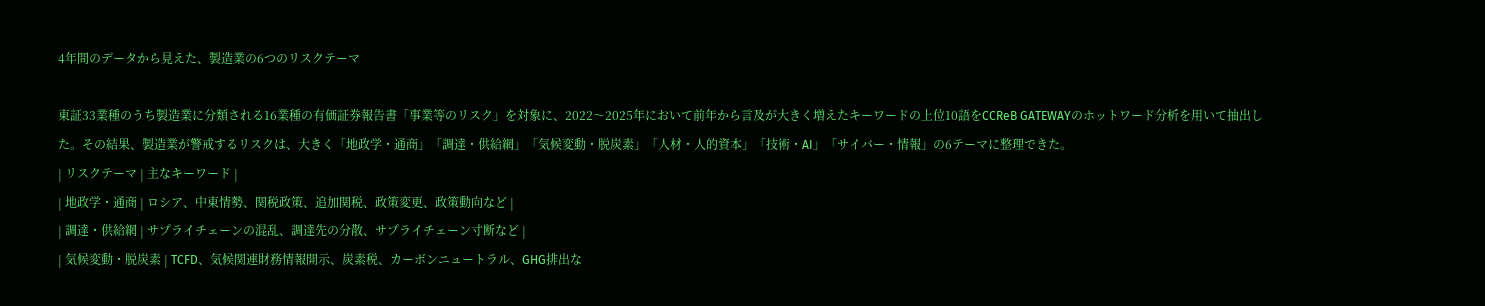4年間のデータから見えた、製造業の6つのリスクテーマ

東証33業種のうち製造業に分類される16業種の有価証券報告書「事業等のリスク」を対象に、2022〜2025年において前年から言及が大きく増えたキーワードの上位10語をCCReB GATEWAYのホットワード分析を用いて抽出した。その結果、製造業が警戒するリスクは、大きく「地政学・通商」「調達・供給網」「気候変動・脱炭素」「人材・人的資本」「技術・AI」「サイバー・情報」の6テーマに整理できた。
| リスクテーマ | 主なキーワード |
| 地政学・通商 | ロシア、中東情勢、関税政策、追加関税、政策変更、政策動向など |
| 調達・供給網 | サプライチェーンの混乱、調達先の分散、サプライチェーン寸断など |
| 気候変動・脱炭素 | TCFD、気候関連財務情報開示、炭素税、カーボンニュートラル、GHG排出な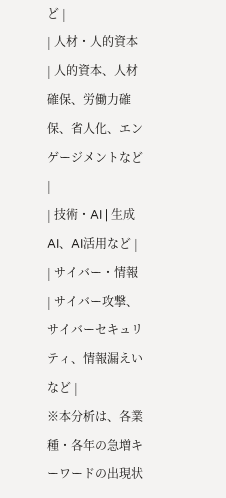ど |
| 人材・人的資本 | 人的資本、人材確保、労働力確保、省人化、エンゲージメントなど |
| 技術・AI | 生成AI、AI活用など |
| サイバー・情報 | サイバー攻撃、サイバーセキュリティ、情報漏えいなど |
※本分析は、各業種・各年の急増キーワードの出現状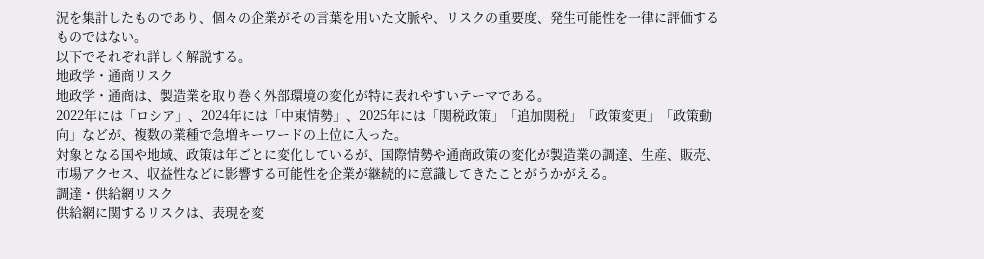況を集計したものであり、個々の企業がその言葉を用いた文脈や、リスクの重要度、発生可能性を一律に評価するものではない。
以下でそれぞれ詳しく解説する。
地政学・通商リスク
地政学・通商は、製造業を取り巻く外部環境の変化が特に表れやすいテーマである。
2022年には「ロシア」、2024年には「中東情勢」、2025年には「関税政策」「追加関税」「政策変更」「政策動向」などが、複数の業種で急増キーワードの上位に入った。
対象となる国や地域、政策は年ごとに変化しているが、国際情勢や通商政策の変化が製造業の調達、生産、販売、市場アクセス、収益性などに影響する可能性を企業が継続的に意識してきたことがうかがえる。
調達・供給網リスク
供給網に関するリスクは、表現を変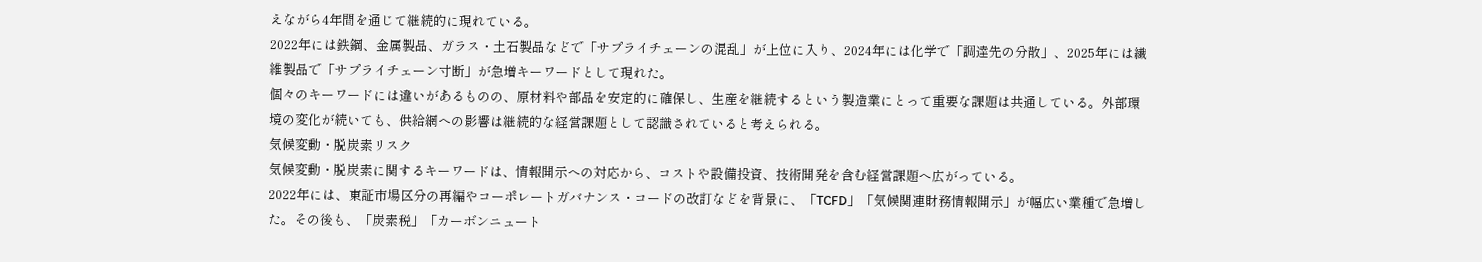えながら4年間を通じて継続的に現れている。
2022年には鉄鋼、金属製品、ガラス・土石製品などで「サプライチェーンの混乱」が上位に入り、2024年には化学で「調達先の分散」、2025年には繊維製品で「サプライチェーン寸断」が急増キーワードとして現れた。
個々のキーワードには違いがあるものの、原材料や部品を安定的に確保し、生産を継続するという製造業にとって重要な課題は共通している。外部環境の変化が続いても、供給網への影響は継続的な経営課題として認識されていると考えられる。
気候変動・脱炭素リスク
気候変動・脱炭素に関するキーワードは、情報開示への対応から、コストや設備投資、技術開発を含む経営課題へ広がっている。
2022年には、東証市場区分の再編やコーポレートガバナンス・コードの改訂などを背景に、「TCFD」「気候関連財務情報開示」が幅広い業種で急増した。その後も、「炭素税」「カーボンニュート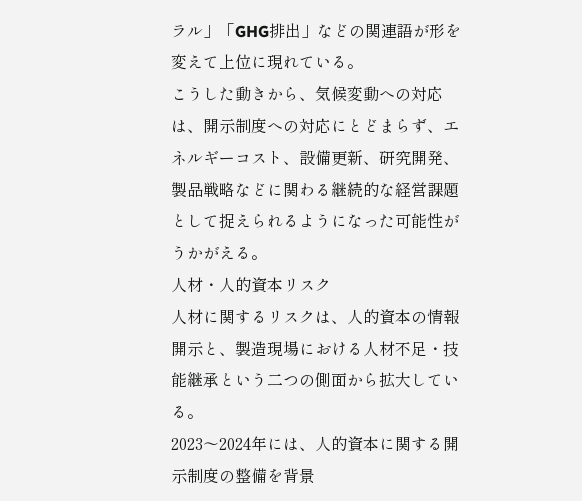ラル」「GHG排出」などの関連語が形を変えて上位に現れている。
こうした動きから、気候変動への対応は、開示制度への対応にとどまらず、エネルギーコスト、設備更新、研究開発、製品戦略などに関わる継続的な経営課題として捉えられるようになった可能性がうかがえる。
人材・人的資本リスク
人材に関するリスクは、人的資本の情報開示と、製造現場における人材不足・技能継承という二つの側面から拡大している。
2023〜2024年には、人的資本に関する開示制度の整備を背景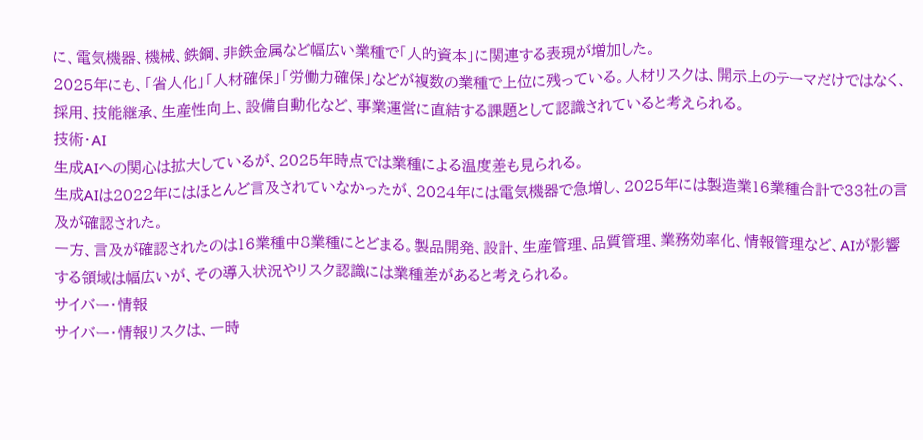に、電気機器、機械、鉄鋼、非鉄金属など幅広い業種で「人的資本」に関連する表現が増加した。
2025年にも、「省人化」「人材確保」「労働力確保」などが複数の業種で上位に残っている。人材リスクは、開示上のテーマだけではなく、採用、技能継承、生産性向上、設備自動化など、事業運営に直結する課題として認識されていると考えられる。
技術・AI
生成AIへの関心は拡大しているが、2025年時点では業種による温度差も見られる。
生成AIは2022年にはほとんど言及されていなかったが、2024年には電気機器で急増し、2025年には製造業16業種合計で33社の言及が確認された。
一方、言及が確認されたのは16業種中8業種にとどまる。製品開発、設計、生産管理、品質管理、業務効率化、情報管理など、AIが影響する領域は幅広いが、その導入状況やリスク認識には業種差があると考えられる。
サイバー・情報
サイバー・情報リスクは、一時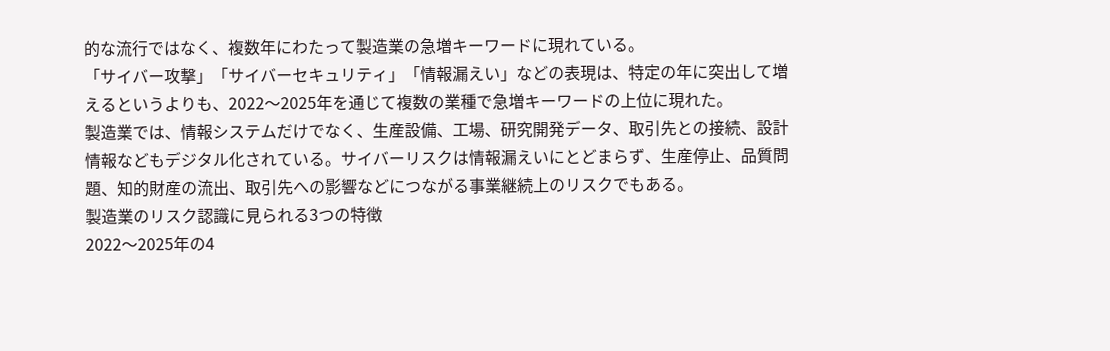的な流行ではなく、複数年にわたって製造業の急増キーワードに現れている。
「サイバー攻撃」「サイバーセキュリティ」「情報漏えい」などの表現は、特定の年に突出して増えるというよりも、2022〜2025年を通じて複数の業種で急増キーワードの上位に現れた。
製造業では、情報システムだけでなく、生産設備、工場、研究開発データ、取引先との接続、設計情報などもデジタル化されている。サイバーリスクは情報漏えいにとどまらず、生産停止、品質問題、知的財産の流出、取引先への影響などにつながる事業継続上のリスクでもある。
製造業のリスク認識に見られる3つの特徴
2022〜2025年の4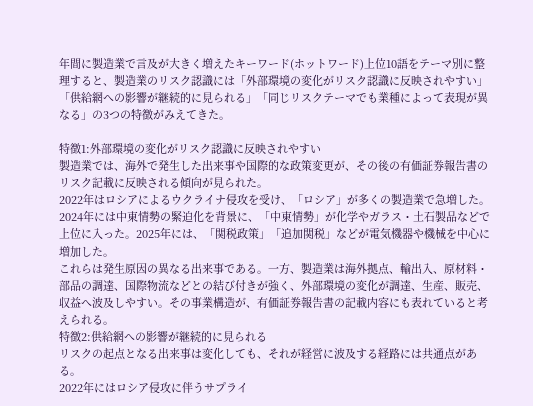年間に製造業で言及が大きく増えたキーワード(ホットワード)上位10語をテーマ別に整理すると、製造業のリスク認識には「外部環境の変化がリスク認識に反映されやすい」「供給網への影響が継続的に見られる」「同じリスクテーマでも業種によって表現が異なる」の3つの特徴がみえてきた。

特徴1:外部環境の変化がリスク認識に反映されやすい
製造業では、海外で発生した出来事や国際的な政策変更が、その後の有価証券報告書のリスク記載に反映される傾向が見られた。
2022年はロシアによるウクライナ侵攻を受け、「ロシア」が多くの製造業で急増した。2024年には中東情勢の緊迫化を背景に、「中東情勢」が化学やガラス・土石製品などで上位に入った。2025年には、「関税政策」「追加関税」などが電気機器や機械を中心に増加した。
これらは発生原因の異なる出来事である。一方、製造業は海外拠点、輸出入、原材料・部品の調達、国際物流などとの結び付きが強く、外部環境の変化が調達、生産、販売、収益へ波及しやすい。その事業構造が、有価証券報告書の記載内容にも表れていると考えられる。
特徴2:供給網への影響が継続的に見られる
リスクの起点となる出来事は変化しても、それが経営に波及する経路には共通点がある。
2022年にはロシア侵攻に伴うサプライ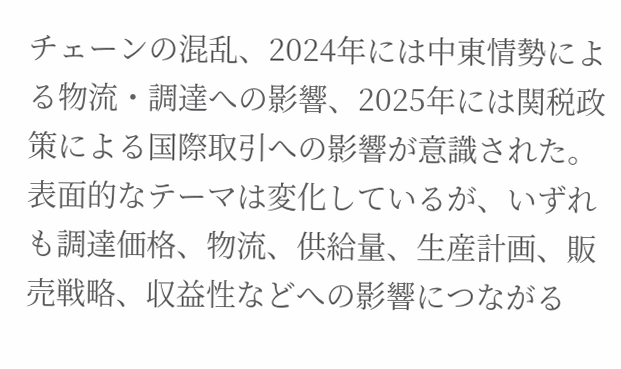チェーンの混乱、2024年には中東情勢による物流・調達への影響、2025年には関税政策による国際取引への影響が意識された。
表面的なテーマは変化しているが、いずれも調達価格、物流、供給量、生産計画、販売戦略、収益性などへの影響につながる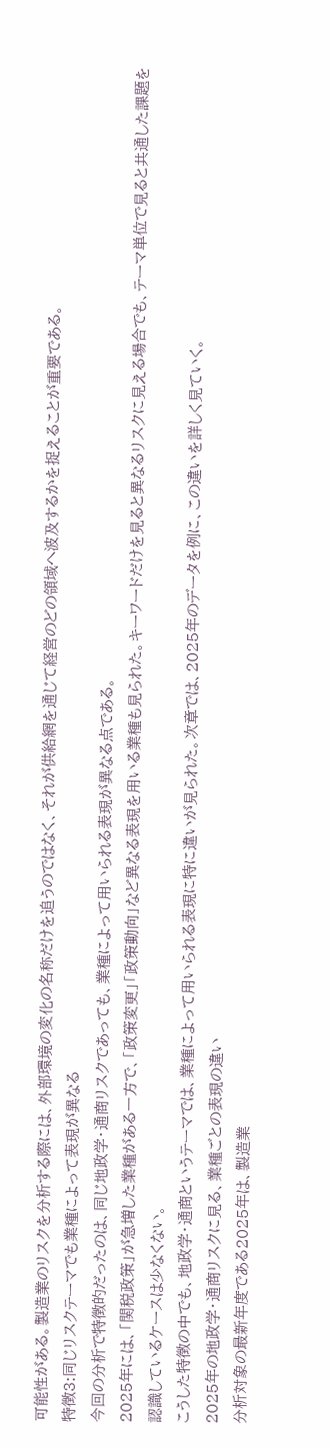可能性がある。製造業のリスクを分析する際には、外部環境の変化の名称だけを追うのではなく、それが供給網を通じて経営のどの領域へ波及するかを捉えることが重要である。
特徴3:同じリスクテーマでも業種によって表現が異なる
今回の分析で特徴的だったのは、同じ地政学・通商リスクであっても、業種によって用いられる表現が異なる点である。
2025年には、「関税政策」が急増した業種がある一方で、「政策変更」「政策動向」など異なる表現を用いる業種も見られた。キーワードだけを見ると異なるリスクに見える場合でも、テーマ単位で見ると共通した課題を認識しているケースは少なくない。
こうした特徴の中でも、地政学・通商というテーマでは、業種によって用いられる表現に特に違いが見られた。次章では、2025年のデータを例に、この違いを詳しく見ていく。
2025年の地政学・通商リスクに見る、業種ごとの表現の違い
分析対象の最新年度である2025年は、製造業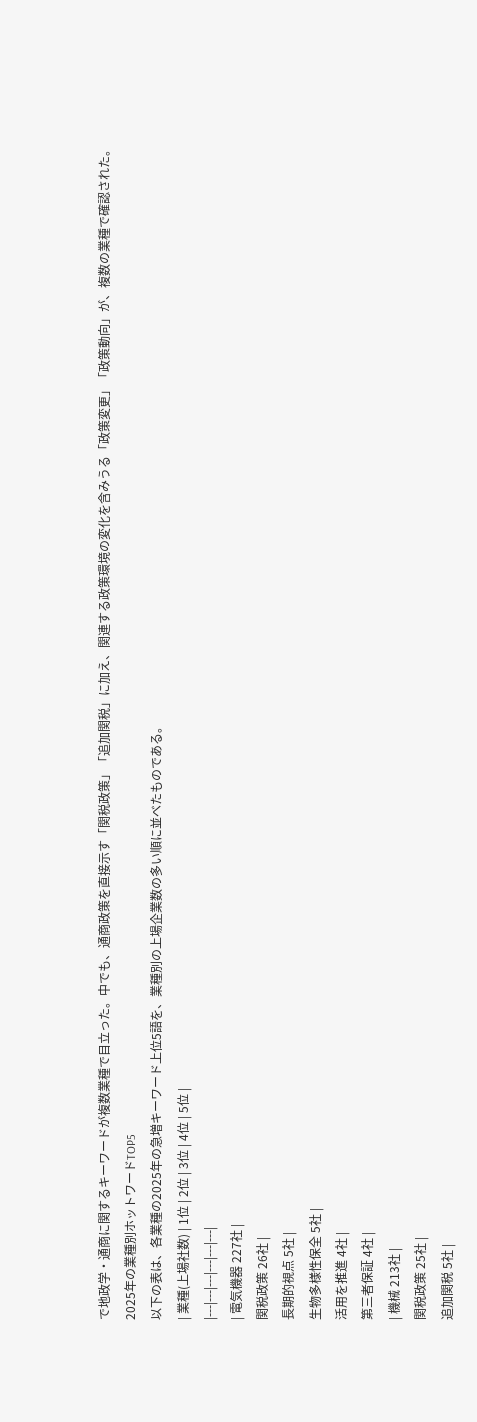で地政学・通商に関するキーワードが複数業種で目立った。中でも、通商政策を直接示す「関税政策」「追加関税」に加え、関連する政策環境の変化を含みうる「政策変更」「政策動向」が、複数の業種で確認された。
2025年の業種別ホットワードTOP5
以下の表は、各業種の2025年の急増キーワード上位5語を、業種別の上場企業数の多い順に並べたものである。
| 業種(上場社数) | 1位 | 2位 | 3位 | 4位 | 5位 |
|---|---|---|---|---|---|
| 電気機器 227社 |
関税政策 26社 |
長期的視点 5社 |
生物多様性保全 5社 |
活用を推進 4社 |
第三者保証 4社 |
| 機械 213社 |
関税政策 25社 |
追加関税 5社 |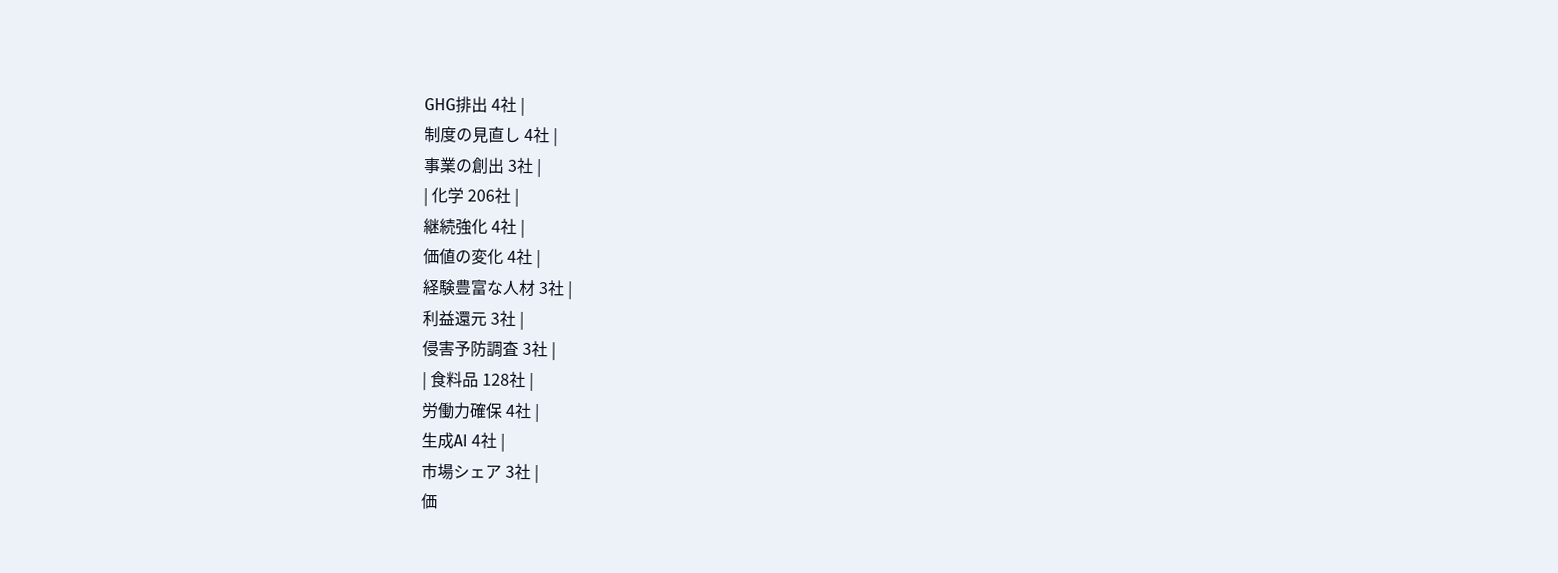GHG排出 4社 |
制度の見直し 4社 |
事業の創出 3社 |
| 化学 206社 |
継続強化 4社 |
価値の変化 4社 |
経験豊富な人材 3社 |
利益還元 3社 |
侵害予防調査 3社 |
| 食料品 128社 |
労働力確保 4社 |
生成AI 4社 |
市場シェア 3社 |
価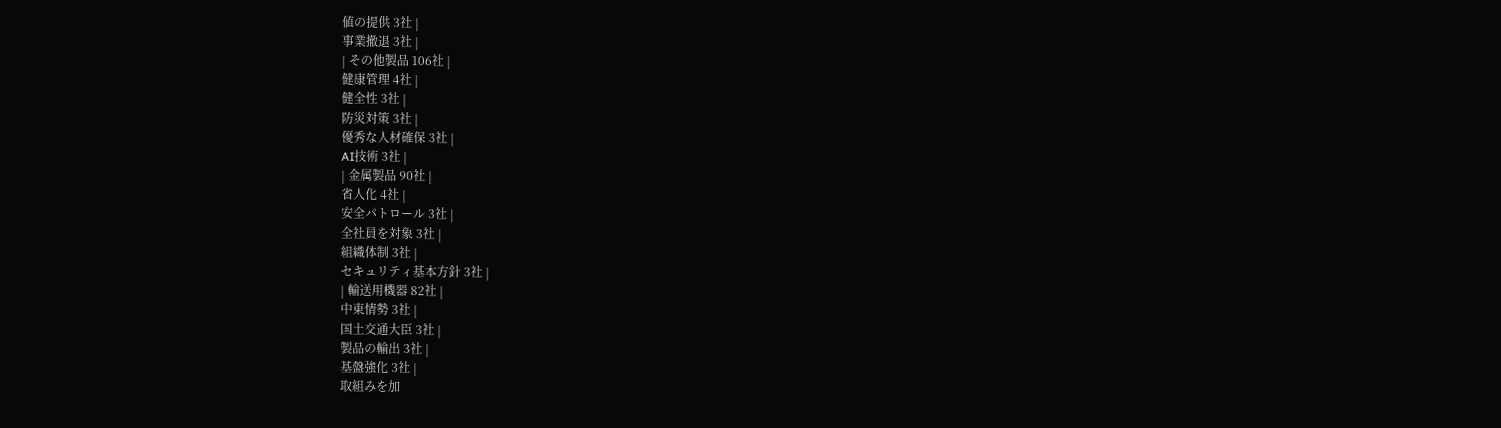値の提供 3社 |
事業撤退 3社 |
| その他製品 106社 |
健康管理 4社 |
健全性 3社 |
防災対策 3社 |
優秀な人材確保 3社 |
AI技術 3社 |
| 金属製品 90社 |
省人化 4社 |
安全パトロール 3社 |
全社員を対象 3社 |
組織体制 3社 |
セキュリティ基本方針 3社 |
| 輸送用機器 82社 |
中東情勢 3社 |
国土交通大臣 3社 |
製品の輸出 3社 |
基盤強化 3社 |
取組みを加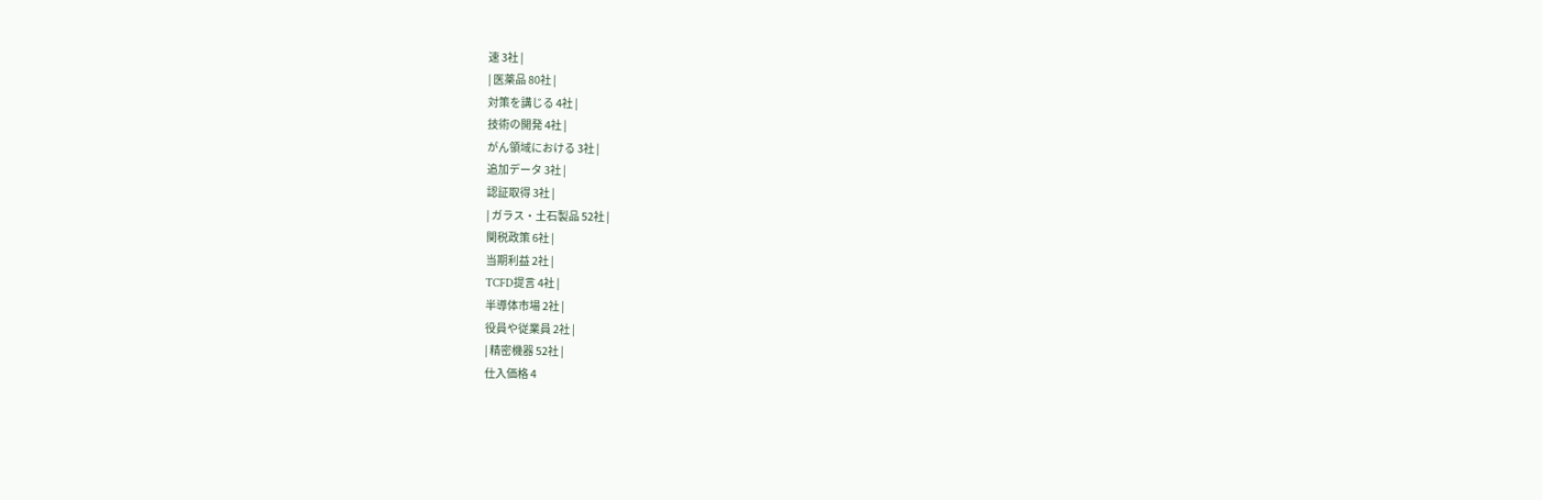速 3社 |
| 医薬品 80社 |
対策を講じる 4社 |
技術の開発 4社 |
がん領域における 3社 |
追加データ 3社 |
認証取得 3社 |
| ガラス・土石製品 52社 |
関税政策 6社 |
当期利益 2社 |
TCFD提言 4社 |
半導体市場 2社 |
役員や従業員 2社 |
| 精密機器 52社 |
仕入価格 4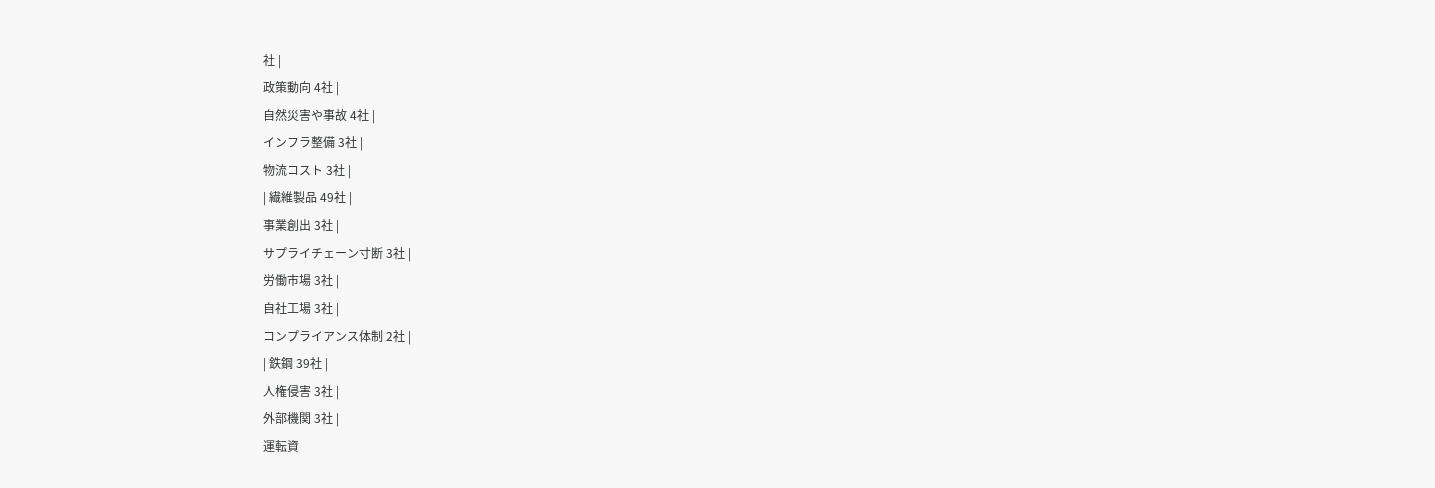社 |
政策動向 4社 |
自然災害や事故 4社 |
インフラ整備 3社 |
物流コスト 3社 |
| 繊維製品 49社 |
事業創出 3社 |
サプライチェーン寸断 3社 |
労働市場 3社 |
自社工場 3社 |
コンプライアンス体制 2社 |
| 鉄鋼 39社 |
人権侵害 3社 |
外部機関 3社 |
運転資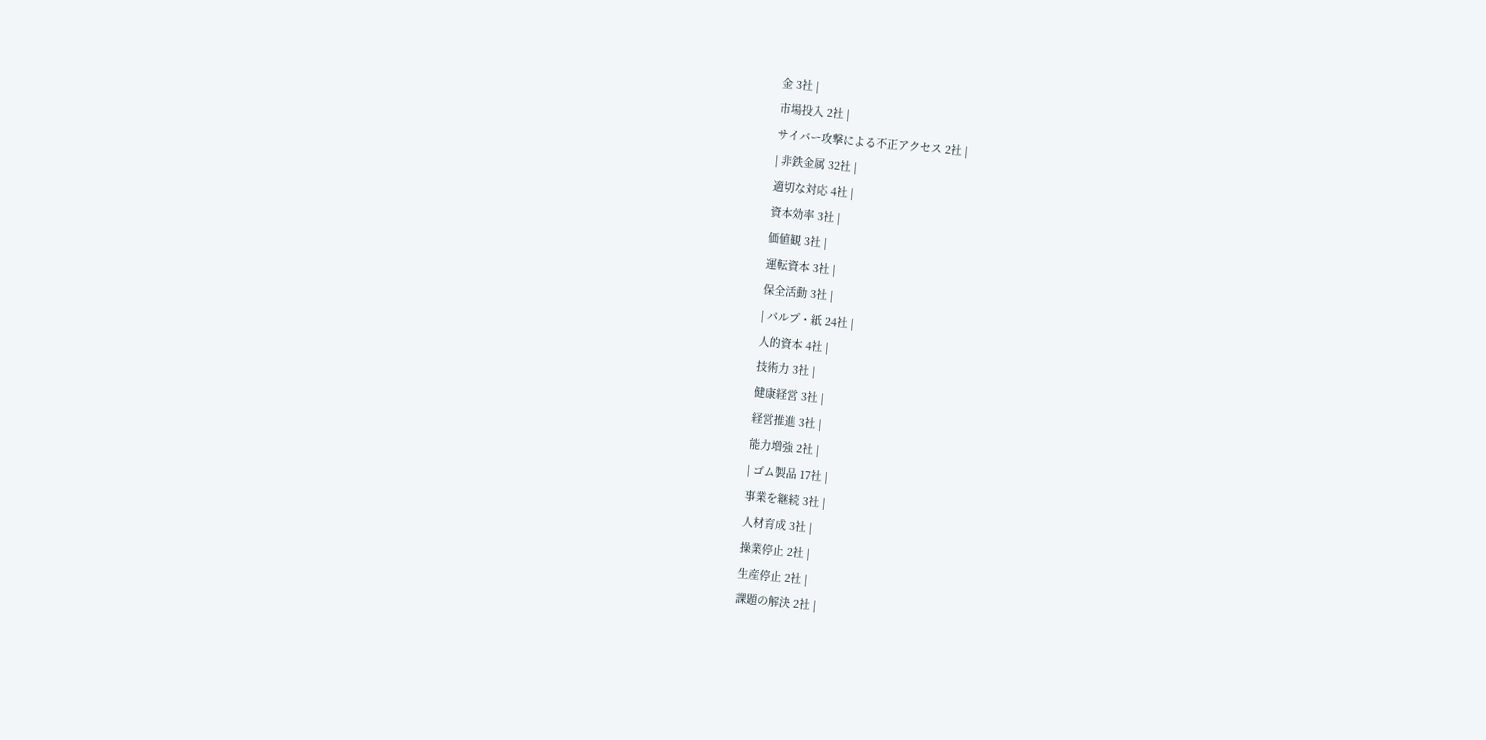金 3社 |
市場投入 2社 |
サイバー攻撃による不正アクセス 2社 |
| 非鉄金属 32社 |
適切な対応 4社 |
資本効率 3社 |
価値観 3社 |
運転資本 3社 |
保全活動 3社 |
| パルプ・紙 24社 |
人的資本 4社 |
技術力 3社 |
健康経営 3社 |
経営推進 3社 |
能力増強 2社 |
| ゴム製品 17社 |
事業を継続 3社 |
人材育成 3社 |
操業停止 2社 |
生産停止 2社 |
課題の解決 2社 |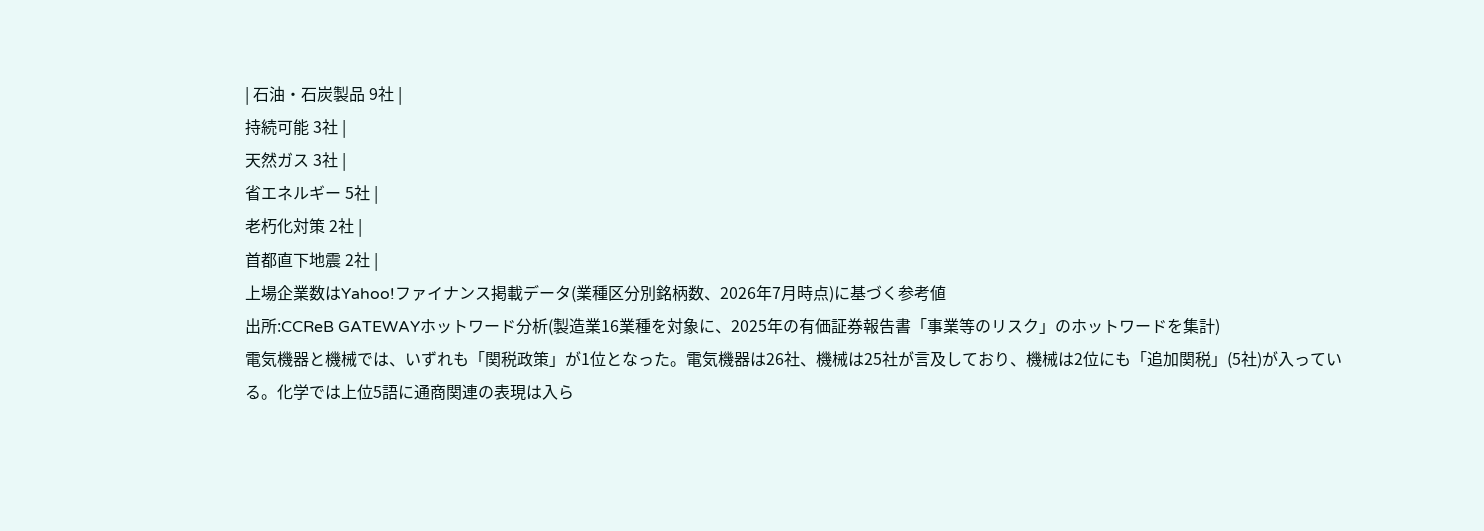| 石油・石炭製品 9社 |
持続可能 3社 |
天然ガス 3社 |
省エネルギー 5社 |
老朽化対策 2社 |
首都直下地震 2社 |
上場企業数はYahoo!ファイナンス掲載データ(業種区分別銘柄数、2026年7月時点)に基づく参考値
出所:CCReB GATEWAYホットワード分析(製造業16業種を対象に、2025年の有価証券報告書「事業等のリスク」のホットワードを集計)
電気機器と機械では、いずれも「関税政策」が1位となった。電気機器は26社、機械は25社が言及しており、機械は2位にも「追加関税」(5社)が入っている。化学では上位5語に通商関連の表現は入ら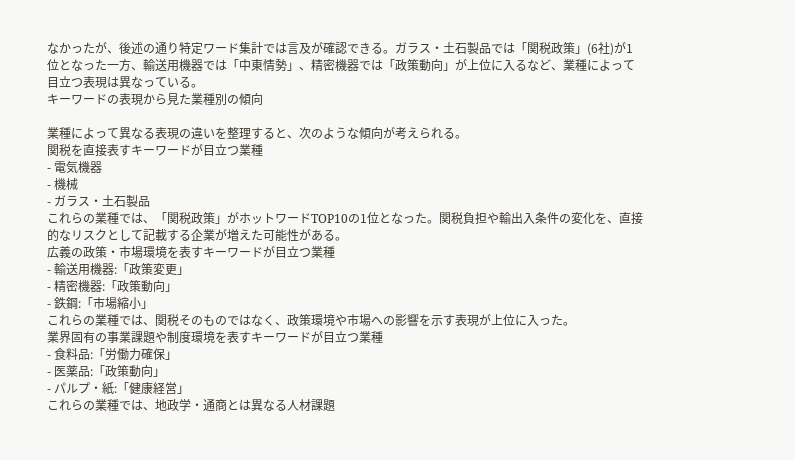なかったが、後述の通り特定ワード集計では言及が確認できる。ガラス・土石製品では「関税政策」(6社)が1位となった一方、輸送用機器では「中東情勢」、精密機器では「政策動向」が上位に入るなど、業種によって目立つ表現は異なっている。
キーワードの表現から見た業種別の傾向

業種によって異なる表現の違いを整理すると、次のような傾向が考えられる。
関税を直接表すキーワードが目立つ業種
- 電気機器
- 機械
- ガラス・土石製品
これらの業種では、「関税政策」がホットワードTOP10の1位となった。関税負担や輸出入条件の変化を、直接的なリスクとして記載する企業が増えた可能性がある。
広義の政策・市場環境を表すキーワードが目立つ業種
- 輸送用機器:「政策変更」
- 精密機器:「政策動向」
- 鉄鋼:「市場縮小」
これらの業種では、関税そのものではなく、政策環境や市場への影響を示す表現が上位に入った。
業界固有の事業課題や制度環境を表すキーワードが目立つ業種
- 食料品:「労働力確保」
- 医薬品:「政策動向」
- パルプ・紙:「健康経営」
これらの業種では、地政学・通商とは異なる人材課題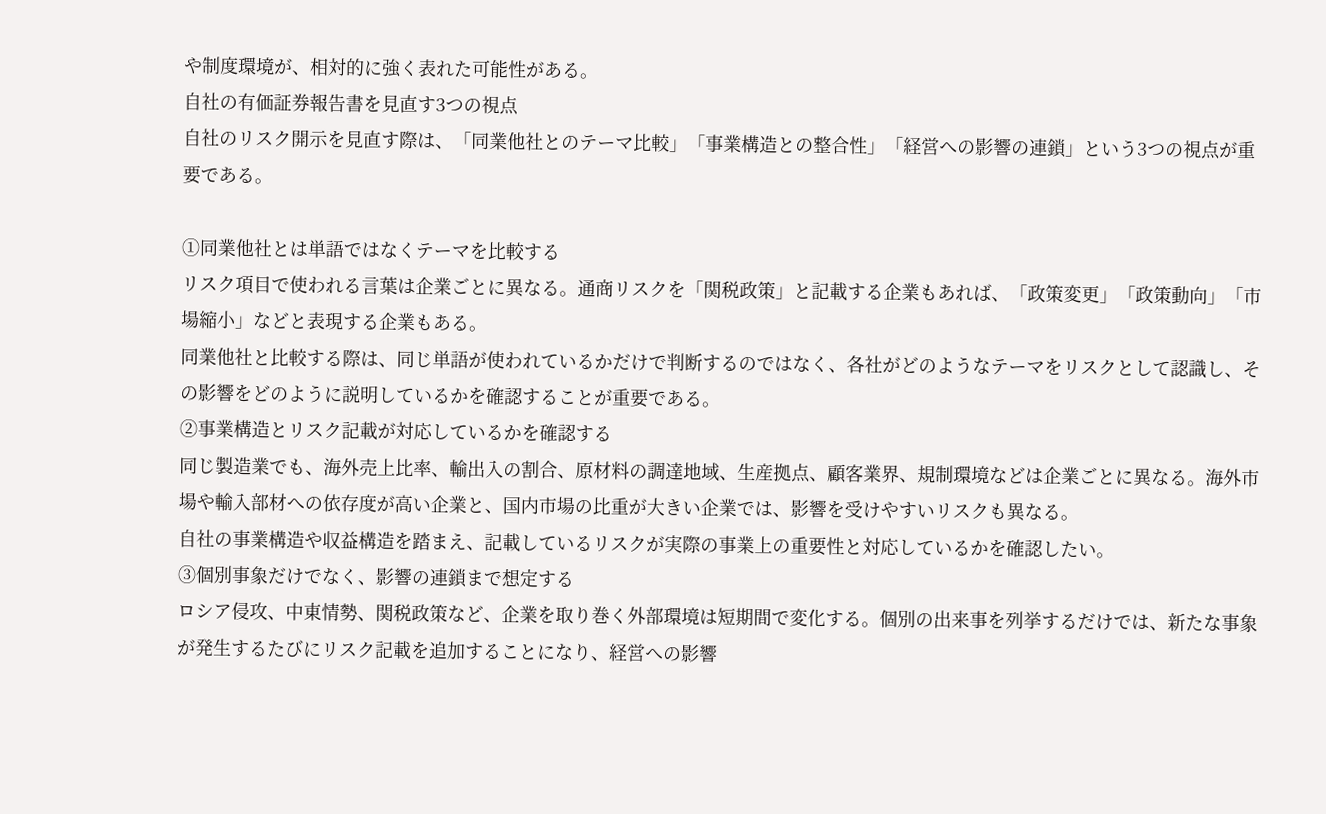や制度環境が、相対的に強く表れた可能性がある。
自社の有価証券報告書を見直す3つの視点
自社のリスク開示を見直す際は、「同業他社とのテーマ比較」「事業構造との整合性」「経営への影響の連鎖」という3つの視点が重要である。

①同業他社とは単語ではなくテーマを比較する
リスク項目で使われる言葉は企業ごとに異なる。通商リスクを「関税政策」と記載する企業もあれば、「政策変更」「政策動向」「市場縮小」などと表現する企業もある。
同業他社と比較する際は、同じ単語が使われているかだけで判断するのではなく、各社がどのようなテーマをリスクとして認識し、その影響をどのように説明しているかを確認することが重要である。
②事業構造とリスク記載が対応しているかを確認する
同じ製造業でも、海外売上比率、輸出入の割合、原材料の調達地域、生産拠点、顧客業界、規制環境などは企業ごとに異なる。海外市場や輸入部材への依存度が高い企業と、国内市場の比重が大きい企業では、影響を受けやすいリスクも異なる。
自社の事業構造や収益構造を踏まえ、記載しているリスクが実際の事業上の重要性と対応しているかを確認したい。
③個別事象だけでなく、影響の連鎖まで想定する
ロシア侵攻、中東情勢、関税政策など、企業を取り巻く外部環境は短期間で変化する。個別の出来事を列挙するだけでは、新たな事象が発生するたびにリスク記載を追加することになり、経営への影響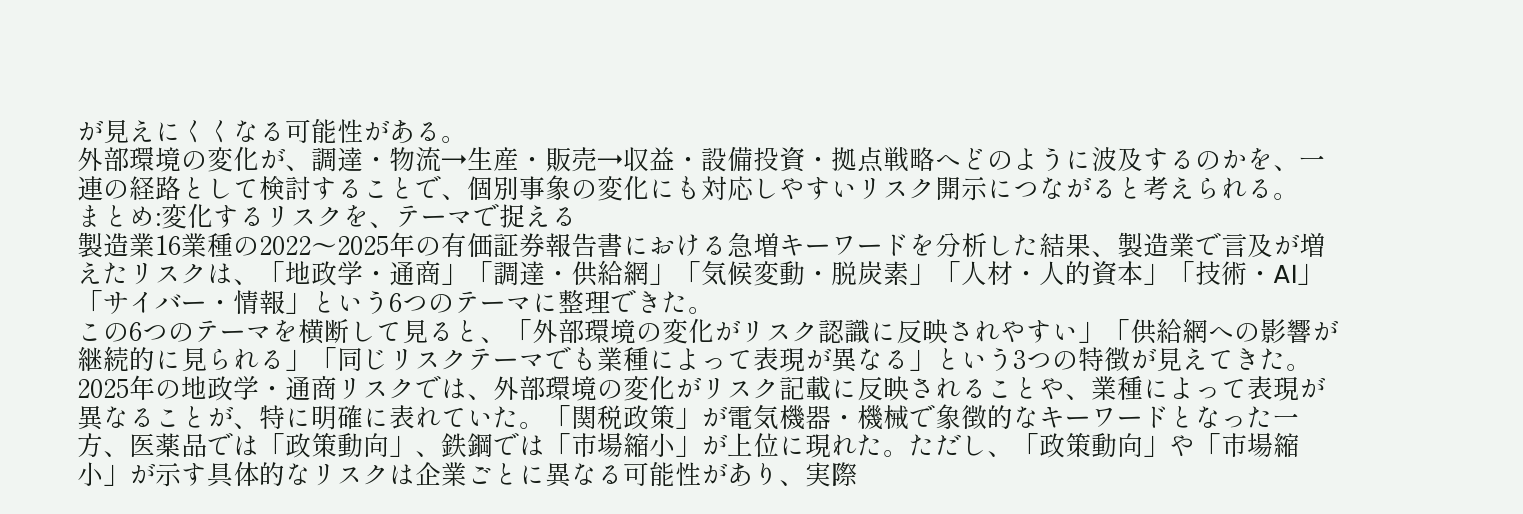が見えにくくなる可能性がある。
外部環境の変化が、調達・物流→生産・販売→収益・設備投資・拠点戦略へどのように波及するのかを、一連の経路として検討することで、個別事象の変化にも対応しやすいリスク開示につながると考えられる。
まとめ:変化するリスクを、テーマで捉える
製造業16業種の2022〜2025年の有価証券報告書における急増キーワードを分析した結果、製造業で言及が増えたリスクは、「地政学・通商」「調達・供給網」「気候変動・脱炭素」「人材・人的資本」「技術・AI」「サイバー・情報」という6つのテーマに整理できた。
この6つのテーマを横断して見ると、「外部環境の変化がリスク認識に反映されやすい」「供給網への影響が継続的に見られる」「同じリスクテーマでも業種によって表現が異なる」という3つの特徴が見えてきた。
2025年の地政学・通商リスクでは、外部環境の変化がリスク記載に反映されることや、業種によって表現が異なることが、特に明確に表れていた。「関税政策」が電気機器・機械で象徴的なキーワードとなった一方、医薬品では「政策動向」、鉄鋼では「市場縮小」が上位に現れた。ただし、「政策動向」や「市場縮小」が示す具体的なリスクは企業ごとに異なる可能性があり、実際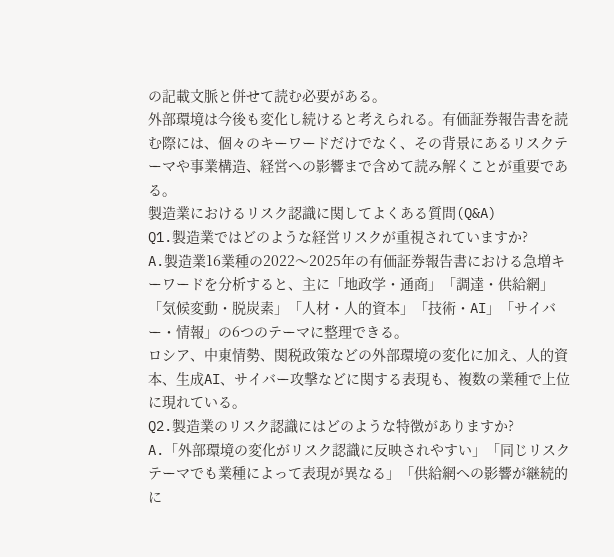の記載文脈と併せて読む必要がある。
外部環境は今後も変化し続けると考えられる。有価証券報告書を読む際には、個々のキーワードだけでなく、その背景にあるリスクテーマや事業構造、経営への影響まで含めて読み解くことが重要である。
製造業におけるリスク認識に関してよくある質問(Q&A)
Q1.製造業ではどのような経営リスクが重視されていますか?
A.製造業16業種の2022〜2025年の有価証券報告書における急増キーワードを分析すると、主に「地政学・通商」「調達・供給網」「気候変動・脱炭素」「人材・人的資本」「技術・AI」「サイバー・情報」の6つのテーマに整理できる。
ロシア、中東情勢、関税政策などの外部環境の変化に加え、人的資本、生成AI、サイバー攻撃などに関する表現も、複数の業種で上位に現れている。
Q2.製造業のリスク認識にはどのような特徴がありますか?
A.「外部環境の変化がリスク認識に反映されやすい」「同じリスクテーマでも業種によって表現が異なる」「供給網への影響が継続的に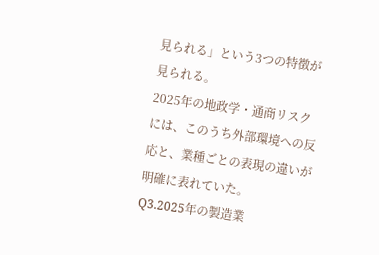見られる」という3つの特徴が見られる。
2025年の地政学・通商リスクには、このうち外部環境への反応と、業種ごとの表現の違いが明確に表れていた。
Q3.2025年の製造業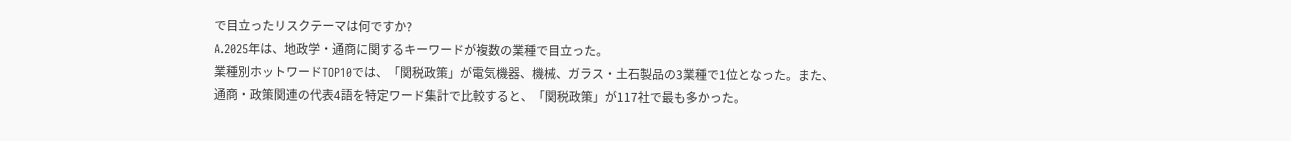で目立ったリスクテーマは何ですか?
A.2025年は、地政学・通商に関するキーワードが複数の業種で目立った。
業種別ホットワードTOP10では、「関税政策」が電気機器、機械、ガラス・土石製品の3業種で1位となった。また、通商・政策関連の代表4語を特定ワード集計で比較すると、「関税政策」が117社で最も多かった。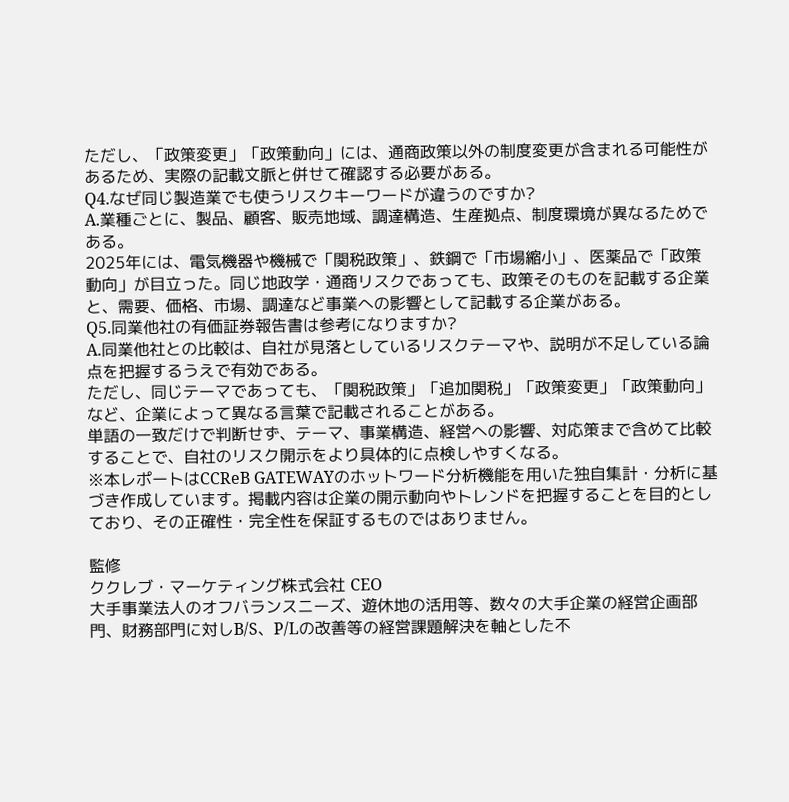ただし、「政策変更」「政策動向」には、通商政策以外の制度変更が含まれる可能性があるため、実際の記載文脈と併せて確認する必要がある。
Q4.なぜ同じ製造業でも使うリスクキーワードが違うのですか?
A.業種ごとに、製品、顧客、販売地域、調達構造、生産拠点、制度環境が異なるためである。
2025年には、電気機器や機械で「関税政策」、鉄鋼で「市場縮小」、医薬品で「政策動向」が目立った。同じ地政学・通商リスクであっても、政策そのものを記載する企業と、需要、価格、市場、調達など事業への影響として記載する企業がある。
Q5.同業他社の有価証券報告書は参考になりますか?
A.同業他社との比較は、自社が見落としているリスクテーマや、説明が不足している論点を把握するうえで有効である。
ただし、同じテーマであっても、「関税政策」「追加関税」「政策変更」「政策動向」など、企業によって異なる言葉で記載されることがある。
単語の一致だけで判断せず、テーマ、事業構造、経営への影響、対応策まで含めて比較することで、自社のリスク開示をより具体的に点検しやすくなる。
※本レポートはCCReB GATEWAYのホットワード分析機能を用いた独自集計・分析に基づき作成しています。掲載内容は企業の開示動向やトレンドを把握することを目的としており、その正確性・完全性を保証するものではありません。

監修
ククレブ・マーケティング株式会社 CEO
大手事業法人のオフバランスニーズ、遊休地の活用等、数々の大手企業の経営企画部門、財務部門に対しB/S、P/Lの改善等の経営課題解決を軸とした不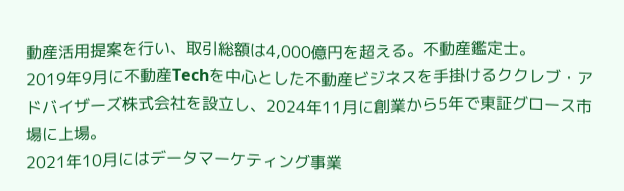動産活用提案を行い、取引総額は4,000億円を超える。不動産鑑定士。
2019年9月に不動産Techを中心とした不動産ビジネスを手掛けるククレブ・アドバイザーズ株式会社を設立し、2024年11月に創業から5年で東証グロース市場に上場。
2021年10月にはデータマーケティング事業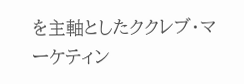を主軸としたククレブ・マーケティン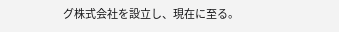グ株式会社を設立し、現在に至る。